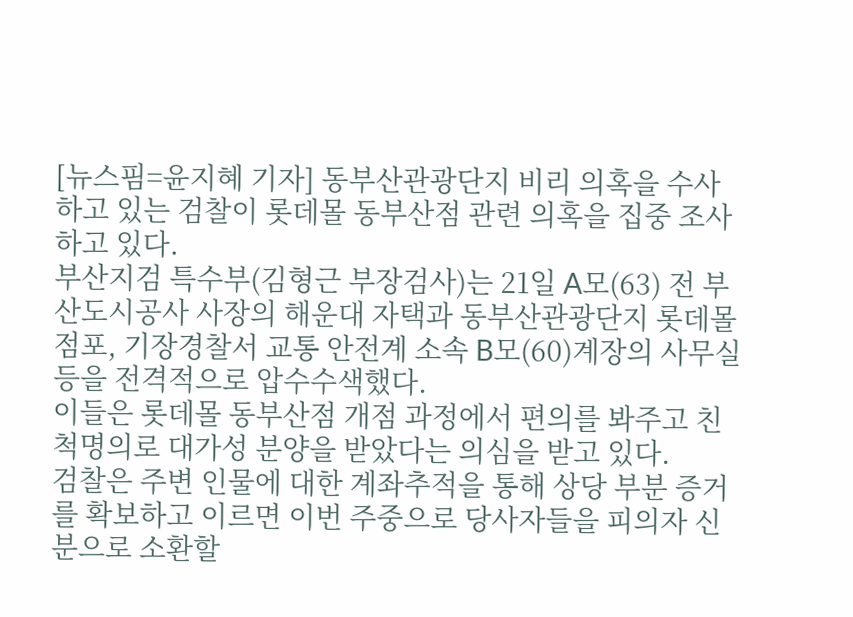[뉴스핌=윤지혜 기자] 동부산관광단지 비리 의혹을 수사하고 있는 검찰이 롯데몰 동부산점 관련 의혹을 집중 조사하고 있다.
부산지검 특수부(김형근 부장검사)는 21일 A모(63) 전 부산도시공사 사장의 해운대 자택과 동부산관광단지 롯데몰 점포, 기장경찰서 교통 안전계 소속 B모(60)계장의 사무실 등을 전격적으로 압수수색했다.
이들은 롯데몰 동부산점 개점 과정에서 편의를 봐주고 친척명의로 대가성 분양을 받았다는 의심을 받고 있다.
검찰은 주변 인물에 대한 계좌추적을 통해 상당 부분 증거를 확보하고 이르면 이번 주중으로 당사자들을 피의자 신분으로 소환할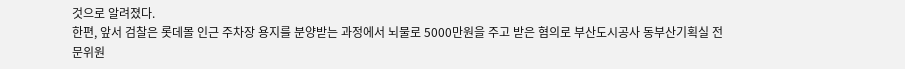것으로 알려졌다.
한편, 앞서 검찰은 롯데몰 인근 주차장 용지를 분양받는 과정에서 뇌물로 5000만원을 주고 받은 혐의로 부산도시공사 동부산기획실 전문위원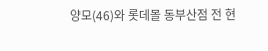양모(46)와 롯데몰 동부산점 전 현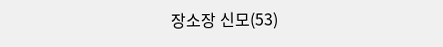장소장 신모(53)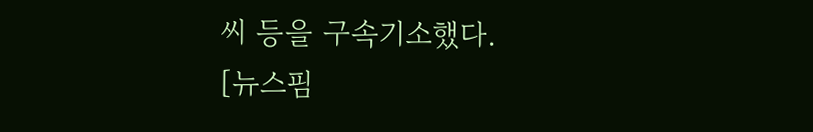씨 등을 구속기소했다.
[뉴스핌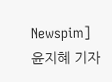Newspim] 윤지혜 기자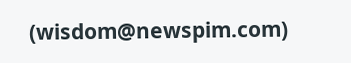(wisdom@newspim.com)